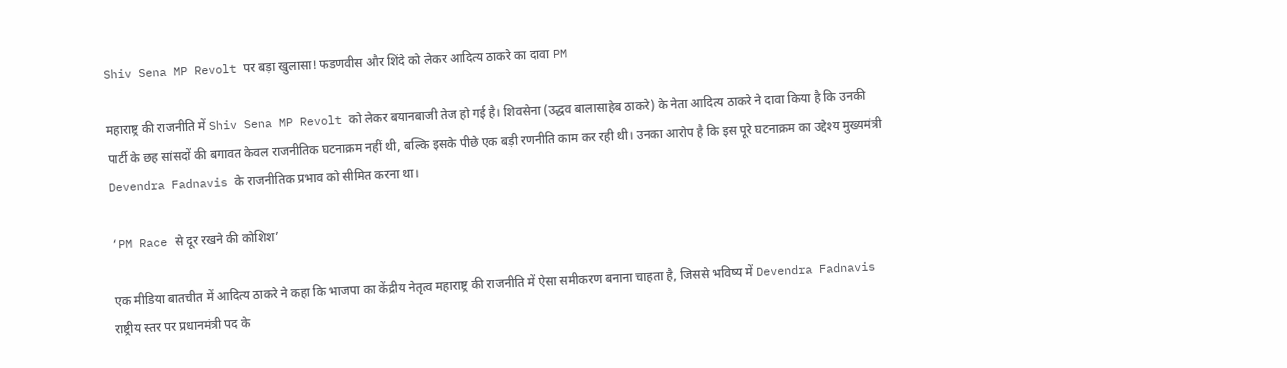Shiv Sena MP Revolt पर बड़ा खुलासा! फडणवीस और शिंदे को लेकर आदित्य ठाकरे का दावा PM

महाराष्ट्र की राजनीति में Shiv Sena MP Revolt को लेकर बयानबाजी तेज हो गई है। शिवसेना (उद्धव बालासाहेब ठाकरे) के नेता आदित्य ठाकरे ने दावा किया है कि उनकी पार्टी के छह सांसदों की बगावत केवल राजनीतिक घटनाक्रम नहीं थी, बल्कि इसके पीछे एक बड़ी रणनीति काम कर रही थी। उनका आरोप है कि इस पूरे घटनाक्रम का उद्देश्य मुख्यमंत्री Devendra Fadnavis के राजनीतिक प्रभाव को सीमित करना था।

‘PM Race से दूर रखने की कोशिश’

एक मीडिया बातचीत में आदित्य ठाकरे ने कहा कि भाजपा का केंद्रीय नेतृत्व महाराष्ट्र की राजनीति में ऐसा समीकरण बनाना चाहता है, जिससे भविष्य में Devendra Fadnavis राष्ट्रीय स्तर पर प्रधानमंत्री पद के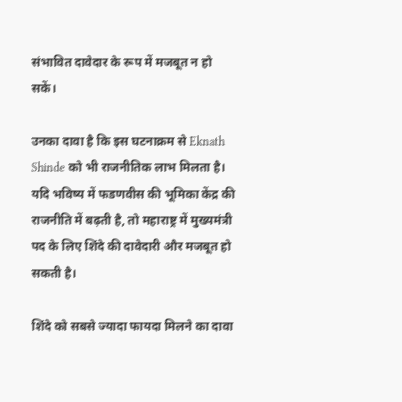संभावित दावेदार के रूप में मजबूत न हो सकें।

उनका दावा है कि इस घटनाक्रम से Eknath Shinde को भी राजनीतिक लाभ मिलता है। यदि भविष्य में फडणवीस की भूमिका केंद्र की राजनीति में बढ़ती है, तो महाराष्ट्र में मुख्यमंत्री पद के लिए शिंदे की दावेदारी और मजबूत हो सकती है।

शिंदे को सबसे ज्यादा फायदा मिलने का दावा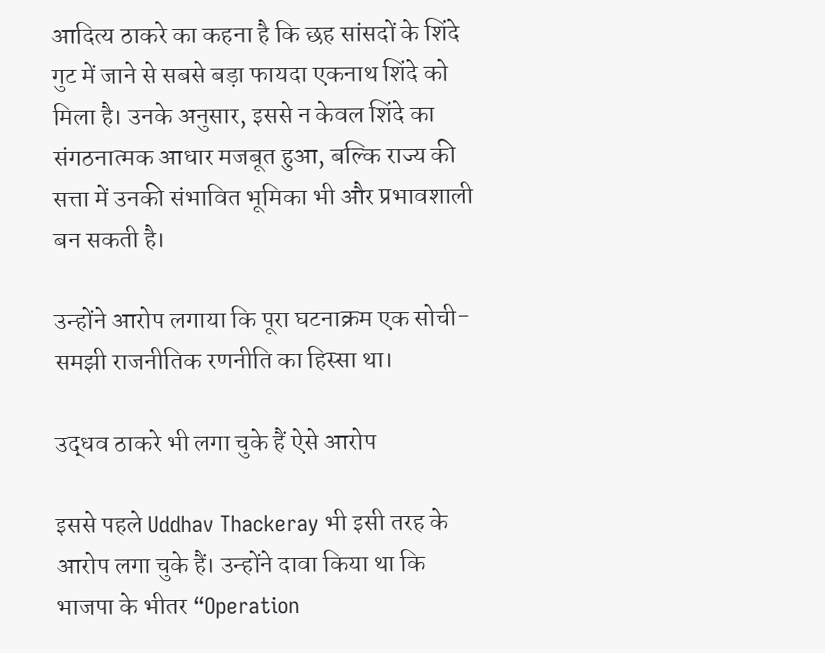आदित्य ठाकरे का कहना है कि छह सांसदों के शिंदे गुट में जाने से सबसे बड़ा फायदा एकनाथ शिंदे को मिला है। उनके अनुसार, इससे न केवल शिंदे का संगठनात्मक आधार मजबूत हुआ, बल्कि राज्य की सत्ता में उनकी संभावित भूमिका भी और प्रभावशाली बन सकती है।

उन्होंने आरोप लगाया कि पूरा घटनाक्रम एक सोची-समझी राजनीतिक रणनीति का हिस्सा था।

उद्धव ठाकरे भी लगा चुके हैं ऐसे आरोप

इससे पहले Uddhav Thackeray भी इसी तरह के आरोप लगा चुके हैं। उन्होंने दावा किया था कि भाजपा के भीतर “Operation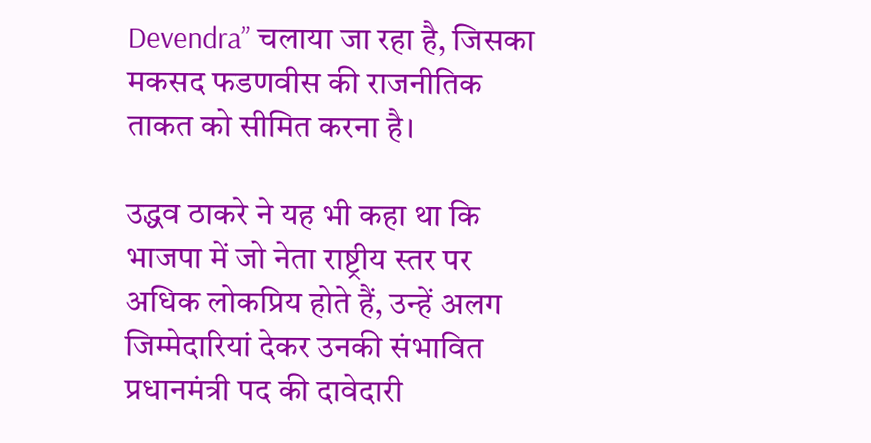Devendra” चलाया जा रहा है, जिसका मकसद फडणवीस की राजनीतिक ताकत को सीमित करना है।

उद्धव ठाकरे ने यह भी कहा था कि भाजपा में जो नेता राष्ट्रीय स्तर पर अधिक लोकप्रिय होते हैं, उन्हें अलग जिम्मेदारियां देकर उनकी संभावित प्रधानमंत्री पद की दावेदारी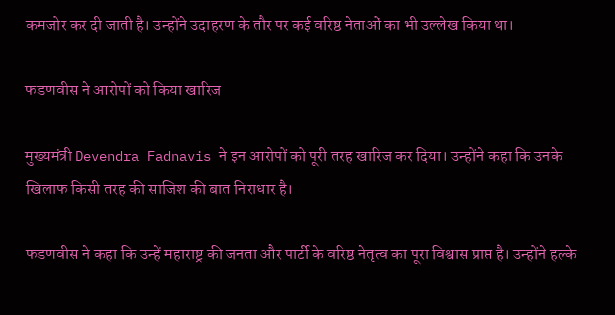कमजोर कर दी जाती है। उन्होंने उदाहरण के तौर पर कई वरिष्ठ नेताओं का भी उल्लेख किया था।

फडणवीस ने आरोपों को किया खारिज

मुख्यमंत्री Devendra Fadnavis ने इन आरोपों को पूरी तरह खारिज कर दिया। उन्होंने कहा कि उनके खिलाफ किसी तरह की साजिश की बात निराधार है।

फडणवीस ने कहा कि उन्हें महाराष्ट्र की जनता और पार्टी के वरिष्ठ नेतृत्व का पूरा विश्वास प्राप्त है। उन्होंने हल्के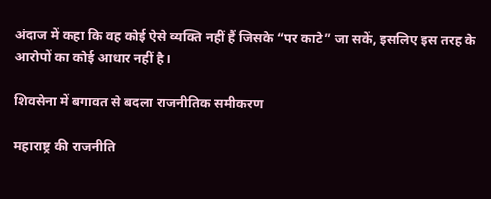अंदाज में कहा कि वह कोई ऐसे व्यक्ति नहीं हैं जिसके “पर काटे” जा सकें, इसलिए इस तरह के आरोपों का कोई आधार नहीं है।

शिवसेना में बगावत से बदला राजनीतिक समीकरण

महाराष्ट्र की राजनीति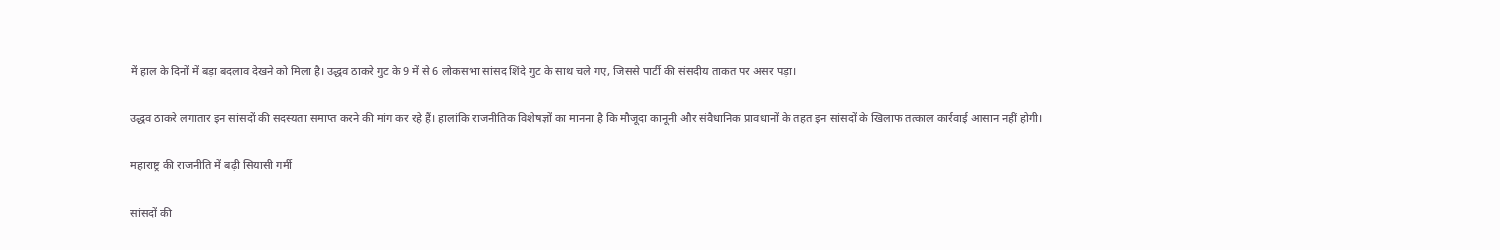में हाल के दिनों में बड़ा बदलाव देखने को मिला है। उद्धव ठाकरे गुट के 9 में से 6 लोकसभा सांसद शिंदे गुट के साथ चले गए, जिससे पार्टी की संसदीय ताकत पर असर पड़ा।

उद्धव ठाकरे लगातार इन सांसदों की सदस्यता समाप्त करने की मांग कर रहे हैं। हालांकि राजनीतिक विशेषज्ञों का मानना है कि मौजूदा कानूनी और संवैधानिक प्रावधानों के तहत इन सांसदों के खिलाफ तत्काल कार्रवाई आसान नहीं होगी।

महाराष्ट्र की राजनीति में बढ़ी सियासी गर्मी

सांसदों की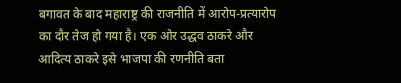बगावत के बाद महाराष्ट्र की राजनीति में आरोप-प्रत्यारोप का दौर तेज हो गया है। एक ओर उद्धव ठाकरे और आदित्य ठाकरे इसे भाजपा की रणनीति बता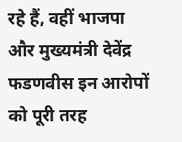रहे हैं, वहीं भाजपा और मुख्यमंत्री देवेंद्र फडणवीस इन आरोपों को पूरी तरह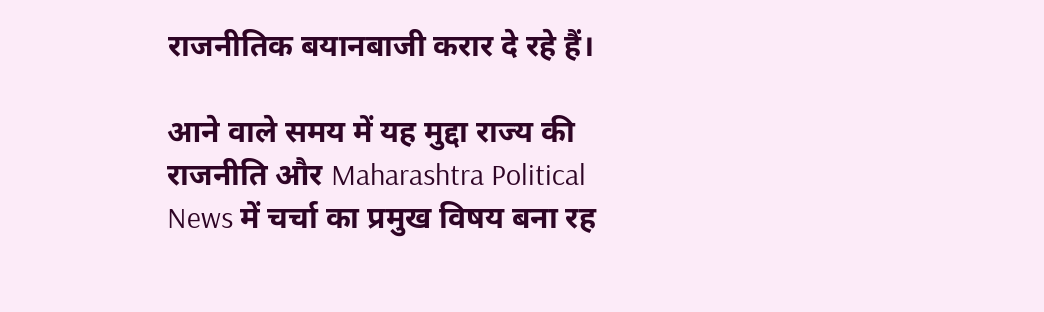राजनीतिक बयानबाजी करार दे रहे हैं।

आने वाले समय में यह मुद्दा राज्य की राजनीति और Maharashtra Political News में चर्चा का प्रमुख विषय बना रह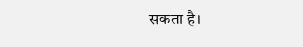सकता है।